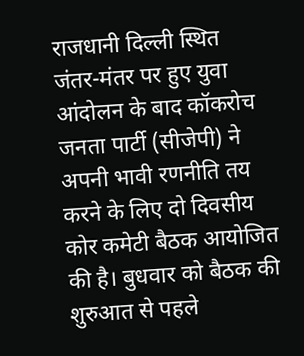राजधानी दिल्ली स्थित जंतर-मंतर पर हुए युवा आंदोलन के बाद कॉकरोच जनता पार्टी (सीजेपी) ने अपनी भावी रणनीति तय करने के लिए दो दिवसीय कोर कमेटी बैठक आयोजित की है। बुधवार को बैठक की शुरुआत से पहले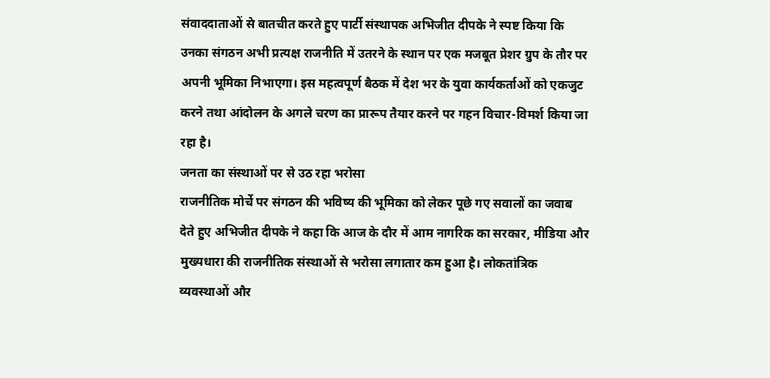संवाददाताओं से बातचीत करते हुए पार्टी संस्थापक अभिजीत दीपके ने स्पष्ट किया कि उनका संगठन अभी प्रत्यक्ष राजनीति में उतरने के स्थान पर एक मजबूत प्रेशर ग्रुप के तौर पर अपनी भूमिका निभाएगा। इस महत्वपूर्ण बैठक में देश भर के युवा कार्यकर्ताओं को एकजुट करने तथा आंदोलन के अगले चरण का प्रारूप तैयार करने पर गहन विचार-विमर्श किया जा रहा है।
जनता का संस्थाओं पर से उठ रहा भरोसा
राजनीतिक मोर्चे पर संगठन की भविष्य की भूमिका को लेकर पूछे गए सवालों का जवाब देते हुए अभिजीत दीपके ने कहा कि आज के दौर में आम नागरिक का सरकार, मीडिया और मुख्यधारा की राजनीतिक संस्थाओं से भरोसा लगातार कम हुआ है। लोकतांत्रिक व्यवस्थाओं और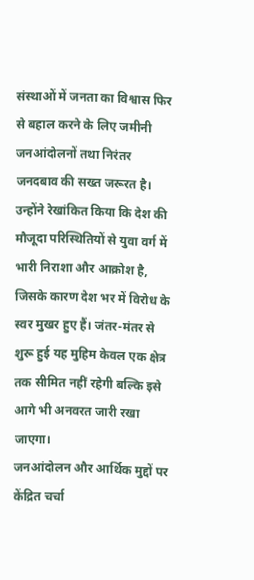संस्थाओं में जनता का विश्वास फिर से बहाल करने के लिए जमीनी जनआंदोलनों तथा निरंतर जनदबाव की सख्त जरूरत है। उन्होंने रेखांकित किया कि देश की मौजूदा परिस्थितियों से युवा वर्ग में भारी निराशा और आक्रोश है, जिसके कारण देश भर में विरोध के स्वर मुखर हुए हैं। जंतर-मंतर से शुरू हुई यह मुहिम केवल एक क्षेत्र तक सीमित नहीं रहेगी बल्कि इसे आगे भी अनवरत जारी रखा जाएगा।
जनआंदोलन और आर्थिक मुद्दों पर केंद्रित चर्चा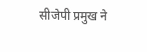सीजेपी प्रमुख ने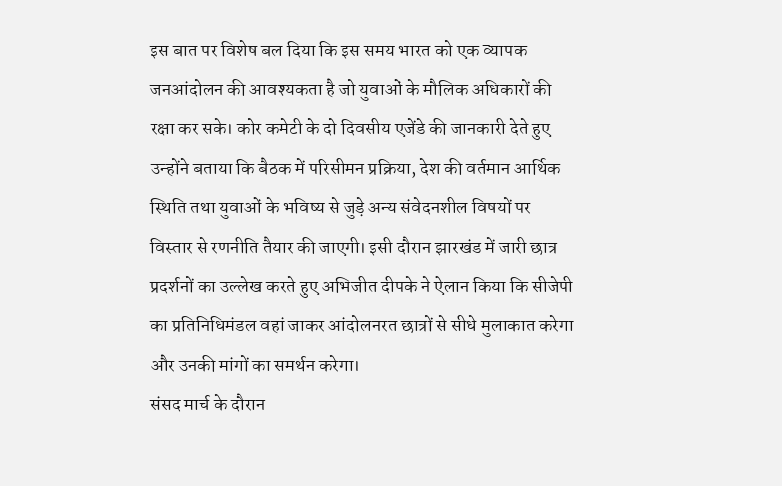इस बात पर विशेष बल दिया कि इस समय भारत को एक व्यापक जनआंदोलन की आवश्यकता है जो युवाओं के मौलिक अधिकारों की रक्षा कर सके। कोर कमेटी के दो दिवसीय एजेंडे की जानकारी देते हुए उन्होंने बताया कि बैठक में परिसीमन प्रक्रिया, देश की वर्तमान आर्थिक स्थिति तथा युवाओं के भविष्य से जुड़े अन्य संवेदनशील विषयों पर विस्तार से रणनीति तैयार की जाएगी। इसी दौरान झारखंड में जारी छात्र प्रदर्शनों का उल्लेख करते हुए अभिजीत दीपके ने ऐलान किया कि सीजेपी का प्रतिनिधिमंडल वहां जाकर आंदोलनरत छात्रों से सीधे मुलाकात करेगा और उनकी मांगों का समर्थन करेगा।
संसद मार्च के दौरान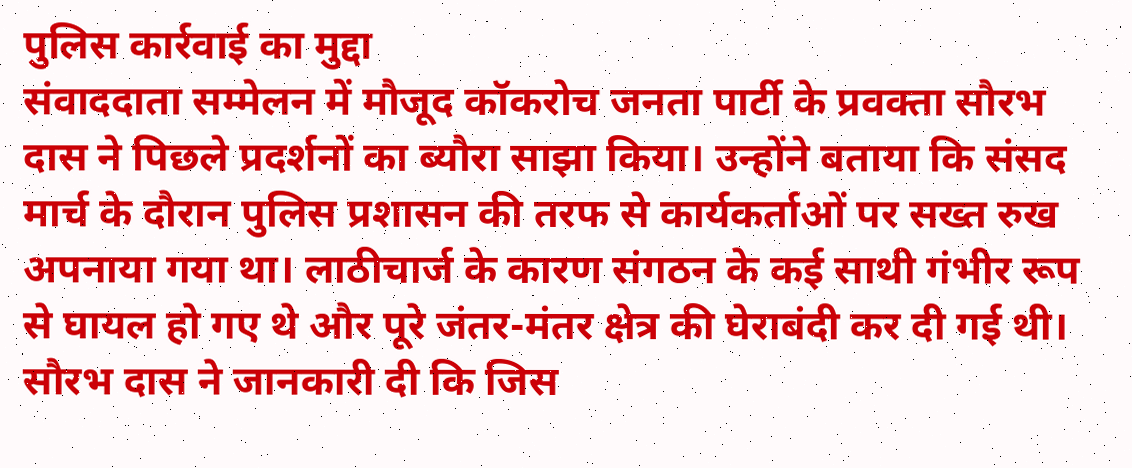पुलिस कार्रवाई का मुद्दा
संवाददाता सम्मेलन में मौजूद कॉकरोच जनता पार्टी के प्रवक्ता सौरभ दास ने पिछले प्रदर्शनों का ब्यौरा साझा किया। उन्होंने बताया कि संसद मार्च के दौरान पुलिस प्रशासन की तरफ से कार्यकर्ताओं पर सख्त रुख अपनाया गया था। लाठीचार्ज के कारण संगठन के कई साथी गंभीर रूप से घायल हो गए थे और पूरे जंतर-मंतर क्षेत्र की घेराबंदी कर दी गई थी। सौरभ दास ने जानकारी दी कि जिस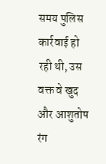समय पुलिस कार्रवाई हो रही थी, उस वक्त वे खुद और आशुतोष रंग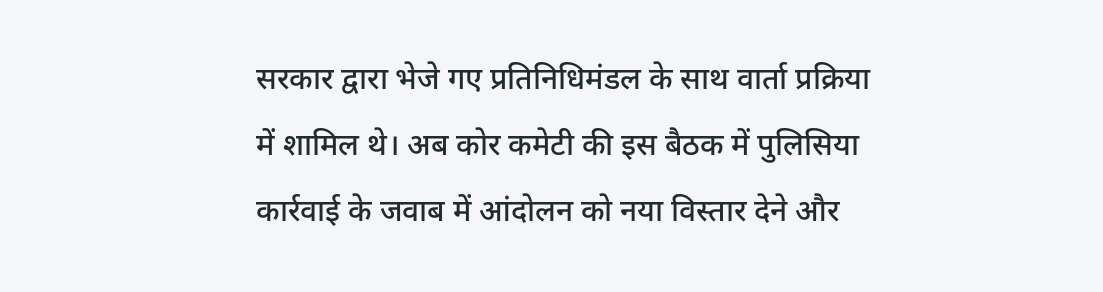सरकार द्वारा भेजे गए प्रतिनिधिमंडल के साथ वार्ता प्रक्रिया में शामिल थे। अब कोर कमेटी की इस बैठक में पुलिसिया कार्रवाई के जवाब में आंदोलन को नया विस्तार देने और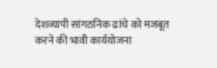देशव्यापी सांगठनिक ढांचे को मजबूत करने की भावी कार्ययोजना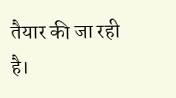तैयार की जा रही है।